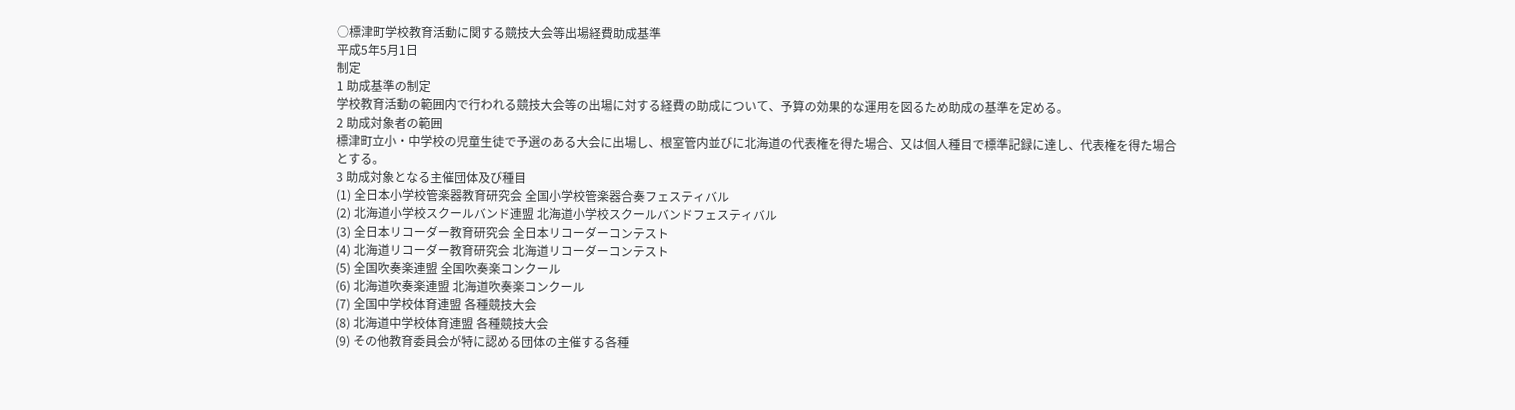○標津町学校教育活動に関する競技大会等出場経費助成基準
平成5年5月1日
制定
1 助成基準の制定
学校教育活動の範囲内で行われる競技大会等の出場に対する経費の助成について、予算の効果的な運用を図るため助成の基準を定める。
2 助成対象者の範囲
標津町立小・中学校の児童生徒で予選のある大会に出場し、根室管内並びに北海道の代表権を得た場合、又は個人種目で標準記録に達し、代表権を得た場合とする。
3 助成対象となる主催団体及び種目
(1) 全日本小学校管楽器教育研究会 全国小学校管楽器合奏フェスティバル
(2) 北海道小学校スクールバンド連盟 北海道小学校スクールバンドフェスティバル
(3) 全日本リコーダー教育研究会 全日本リコーダーコンテスト
(4) 北海道リコーダー教育研究会 北海道リコーダーコンテスト
(5) 全国吹奏楽連盟 全国吹奏楽コンクール
(6) 北海道吹奏楽連盟 北海道吹奏楽コンクール
(7) 全国中学校体育連盟 各種競技大会
(8) 北海道中学校体育連盟 各種競技大会
(9) その他教育委員会が特に認める団体の主催する各種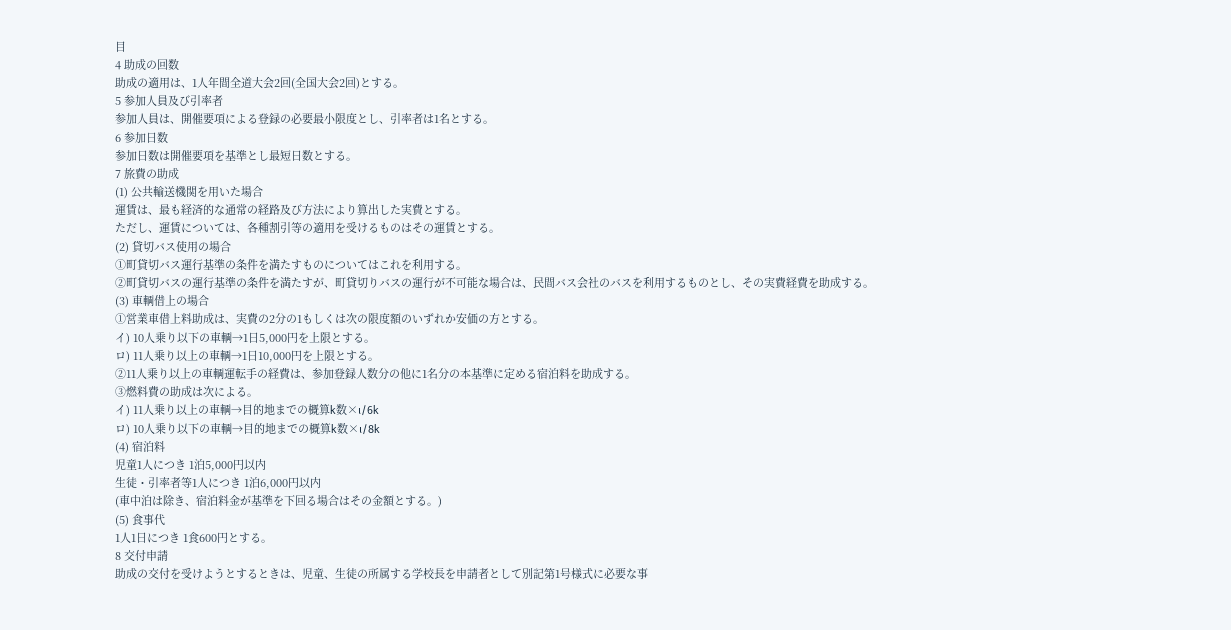目
4 助成の回数
助成の適用は、1人年間全道大会2回(全国大会2回)とする。
5 参加人員及び引率者
参加人員は、開催要項による登録の必要最小限度とし、引率者は1名とする。
6 参加日数
参加日数は開催要項を基準とし最短日数とする。
7 旅費の助成
(1) 公共輸送機関を用いた場合
運賃は、最も経済的な通常の経路及び方法により算出した実費とする。
ただし、運賃については、各種割引等の適用を受けるものはその運賃とする。
(2) 貸切バス使用の場合
①町貸切バス運行基準の条件を満たすものについてはこれを利用する。
②町貸切バスの運行基準の条件を満たすが、町貸切りバスの運行が不可能な場合は、民間バス会社のバスを利用するものとし、その実費経費を助成する。
(3) 車輌借上の場合
①営業車借上料助成は、実費の2分の1もしくは次の限度額のいずれか安価の方とする。
イ) 10人乗り以下の車輌→1日5,000円を上限とする。
ロ) 11人乗り以上の車輌→1日10,000円を上限とする。
②11人乗り以上の車輌運転手の経費は、参加登録人数分の他に1名分の本基準に定める宿泊料を助成する。
③燃料費の助成は次による。
イ) 11人乗り以上の車輌→目的地までの概算k数×ι/6k
ロ) 10人乗り以下の車輌→目的地までの概算k数×ι/8k
(4) 宿泊料
児童1人につき 1泊5,000円以内
生徒・引率者等1人につき 1泊6,000円以内
(車中泊は除き、宿泊料金が基準を下回る場合はその金額とする。)
(5) 食事代
1人1日につき 1食600円とする。
8 交付申請
助成の交付を受けようとするときは、児童、生徒の所属する学校長を申請者として別記第1号様式に必要な事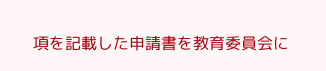項を記載した申請書を教育委員会に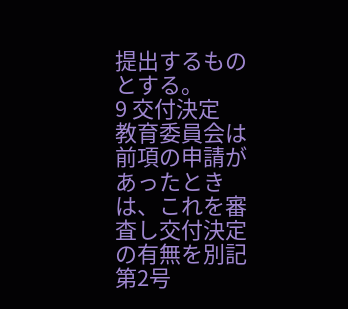提出するものとする。
9 交付決定
教育委員会は前項の申請があったときは、これを審査し交付決定の有無を別記第2号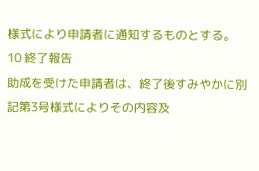様式により申請者に通知するものとする。
10 終了報告
助成を受けた申請者は、終了後すみやかに別記第3号様式によりその内容及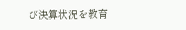び決算状況を教育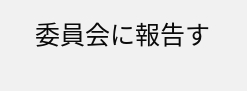委員会に報告す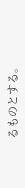るものとする。